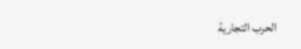الحرب التجارية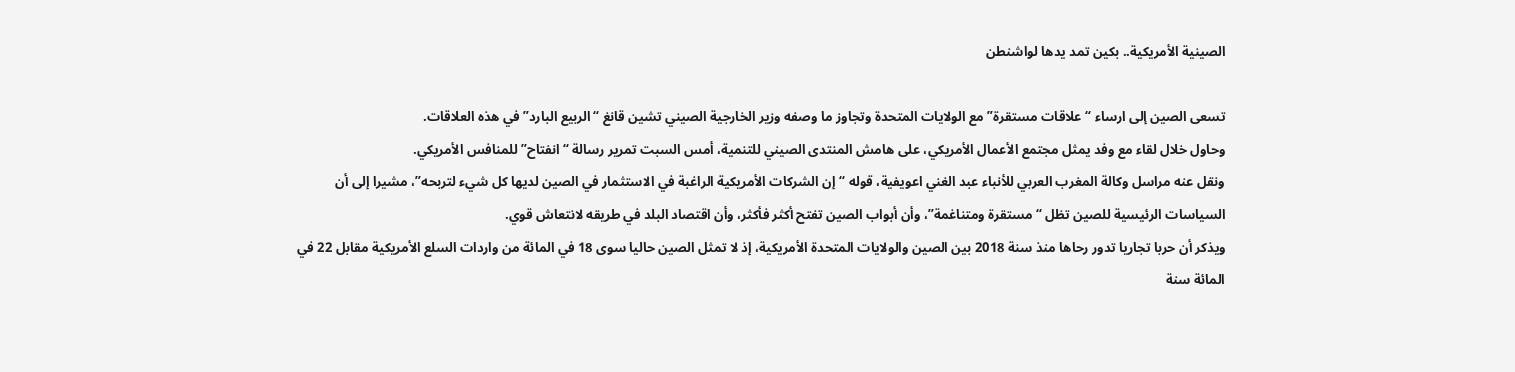الصينية الأمريكية.. بكين تمد يدها لواشنطن

تسعى الصين إلى ارساء “علاقات مستقرة” مع الولايات المتحدة وتجاوز ما وصفه وزير الخارجية الصيني تشين قانغ “الربيع البارد” في هذه العلاقات.
وحاول خلال لقاء مع وفد يمثل مجتمع الأعمال الأمريكي، على هامش المنتدى الصيني للتنمية، أمس السبت تمرير رسالة “انفتاح” للمنافس الأمريكي.
ونقل عنه مراسل وكالة المغرب العربي للأنباء عبد الغني اعويفية، قوله “إن الشركات الأمريكية الراغبة في الاستثمار في الصين لديها كل شيء لتربحه”، مشيرا إلى أن السياسات الرئيسية للصين تظل “مستقرة ومتناغمة”، وأن أبواب الصين تفتح أكثر فأكثر، وأن اقتصاد البلد في طريقه لانتعاش قوي.
ويذكر أن حربا تجاريا تدور رحاها منذ سنة 2018 بين الصين والولايات المتحدة الأمريكية، إذ لا تمثل الصين حاليا سوى 18 في المائة من واردات السلع الأمريكية مقابل 22 في المائة سنة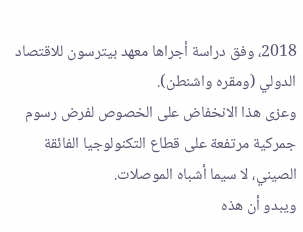2018، وفق دراسة أجراها معهد بيترسون للاقتصاد الدولي (ومقره واشنطن).
وعزى هذا الانخفاض على الخصوص لفرض رسوم جمركية مرتفعة على قطاع التكنولوجيا الفائقة الصيني، لا سيما أشباه الموصلات.
ويبدو أن هذه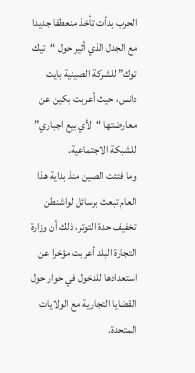الحرب بدأت تأخذ منعطفا جديدا مع الجدل الذي أثير حول “تيك توك” للشركة الصينية بايت دانس، حيث أعربت بكين عن معارضتها “لأي بيع اجباري” للشبكة الاجتماعية.
وما فتئت الصين منذ بداية هذا العام تبعث برسائل لواشنطن تخفيف حدة التوتر، ذلك أن وزارة التجارة البلد أعربت مؤخرا عن استعدادها للدخول في حوار حول القضايا التجارية مع الولايات المتحدة.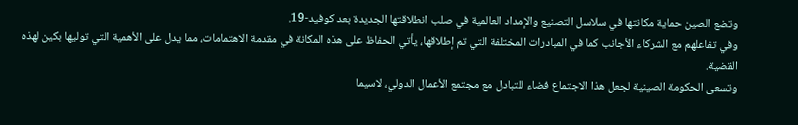وتضع الصين حماية مكانتها في سلاسل التصنيع والإمداد العالمية في صلب انطلاقتها الجديدة بعد كوفيد-19.
وفي تفاعلهم مع الشركاء الأجانب كما في المبادرات المختلفة التي تم إطلاقها، يأتي الحفاظ على هذه المكانة في مقدمة الاهتمامات، مما يدل على الأهمية التي توليها بكين لهذه القضية.
وتسعى الحكومة الصينية لجعل هذا الاجتماع فضاء للتبادل مع مجتمع الأعمال الدولي، لاسيما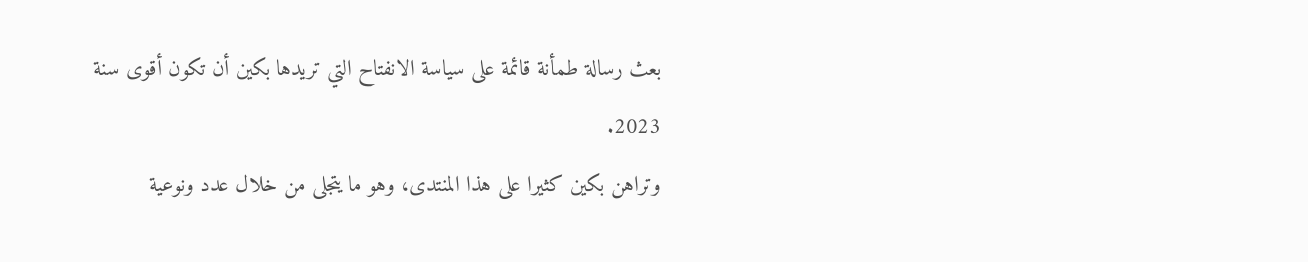بعث رسالة طمأنة قائمة على سياسة الانفتاح التي تريدها بكين أن تكون أقوى سنة 2023.
وتراهن بكين كثيرا على هذا المنتدى، وهو ما يتجلى من خلال عدد ونوعية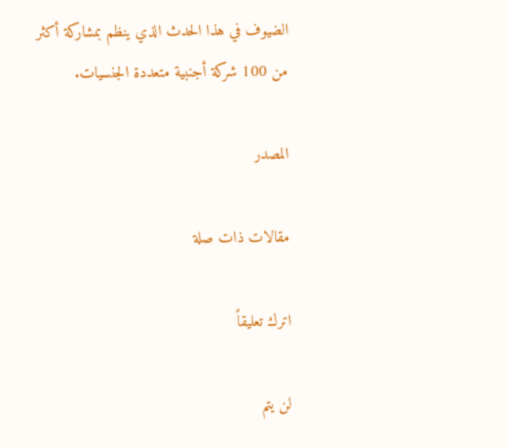الضيوف في هذا الحدث الذي ينظم بمشاركة أكثر من 100 شركة أجنبية متعددة الجنسيات.

المصدر

مقالات ذات صلة

اترك تعليقاً

لن يتم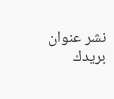نشر عنوان بريدك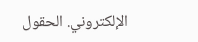الإلكتروني. الحقول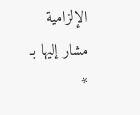الإلزامية مشار إليها بـ *